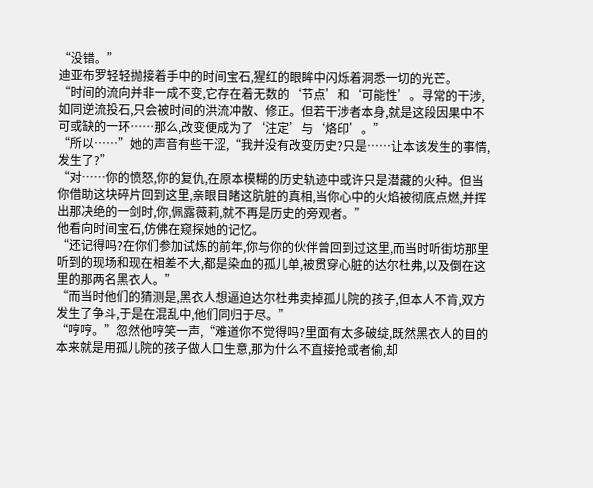“没错。”
迪亚布罗轻轻抛接着手中的时间宝石,猩红的眼眸中闪烁着洞悉一切的光芒。
“时间的流向并非一成不变,它存在着无数的‘节点’和‘可能性’。寻常的干涉,如同逆流投石,只会被时间的洪流冲散、修正。但若干涉者本身,就是这段因果中不可或缺的一环……那么,改变便成为了‘注定’与‘烙印’。”
“所以……”她的声音有些干涩,“我并没有改变历史?只是……让本该发生的事情,发生了?”
“对……你的愤怒,你的复仇,在原本模糊的历史轨迹中或许只是潜藏的火种。但当你借助这块碎片回到这里,亲眼目睹这肮脏的真相,当你心中的火焰被彻底点燃,并挥出那决绝的一剑时,你,佩露薇莉,就不再是历史的旁观者。”
他看向时间宝石,仿佛在窥探她的记忆。
“还记得吗?在你们参加试炼的前年,你与你的伙伴曾回到过这里,而当时听街坊那里听到的现场和现在相差不大,都是染血的孤儿单,被贯穿心脏的达尔杜弗,以及倒在这里的那两名黑衣人。”
“而当时他们的猜测是,黑衣人想逼迫达尔杜弗卖掉孤儿院的孩子,但本人不肯,双方发生了争斗,于是在混乱中,他们同归于尽。”
“哼哼。”忽然他哼笑一声,“难道你不觉得吗?里面有太多破绽,既然黑衣人的目的本来就是用孤儿院的孩子做人口生意,那为什么不直接抢或者偷,却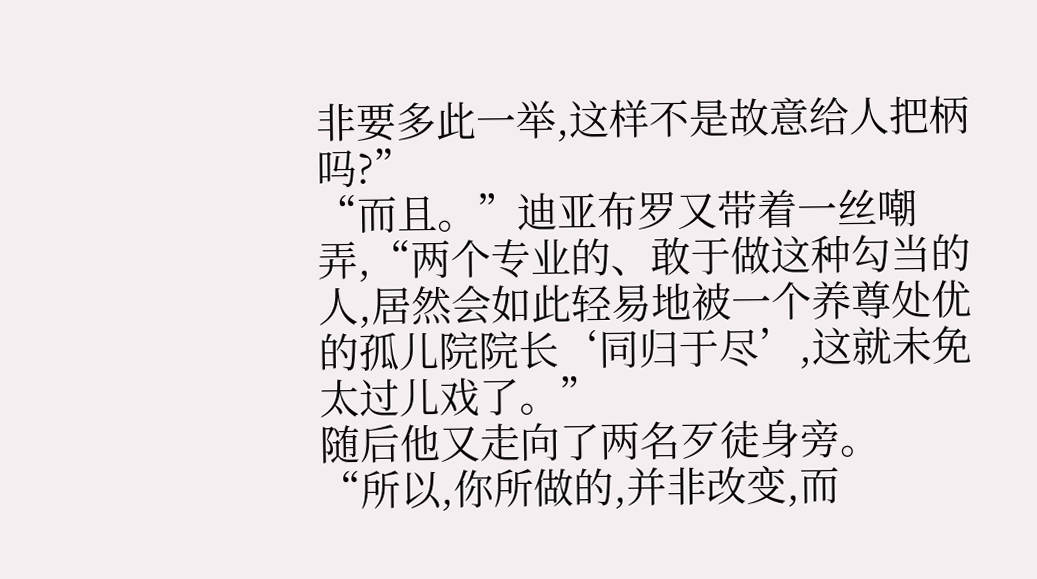非要多此一举,这样不是故意给人把柄吗?”
“而且。”迪亚布罗又带着一丝嘲弄,“两个专业的、敢于做这种勾当的人,居然会如此轻易地被一个养尊处优的孤儿院院长‘同归于尽’,这就未免太过儿戏了。”
随后他又走向了两名歹徒身旁。
“所以,你所做的,并非改变,而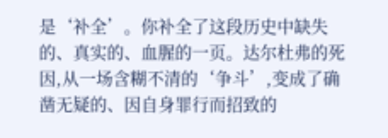是‘补全’。你补全了这段历史中缺失的、真实的、血腥的一页。达尔杜弗的死因,从一场含糊不清的‘争斗’,变成了确凿无疑的、因自身罪行而招致的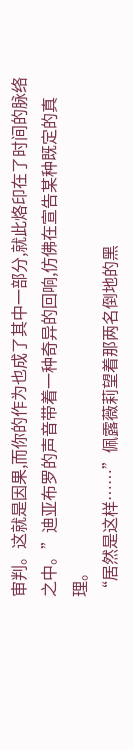审判。这就是因果,而你的作为也成了其中一部分,就此烙印在了时间的脉络之中。”迪亚布罗的声音带着一种奇异的回响,仿佛在宣告某种既定的真理。
“居然是这样……”佩露薇莉望着那两名倒地的黑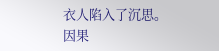衣人陷入了沉思。
因果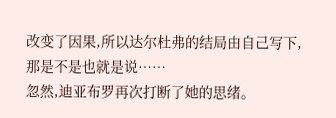改变了因果,所以达尔杜弗的结局由自己写下,那是不是也就是说……
忽然,迪亚布罗再次打断了她的思绪。